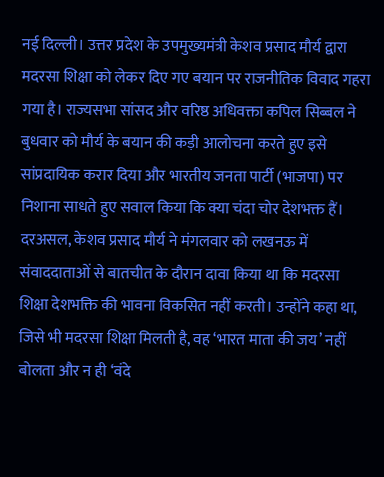नई दिल्ली। उत्तर प्रदेश के उपमुख्यमंत्री केशव प्रसाद मौर्य द्वारा मदरसा शिक्षा को लेकर दिए गए बयान पर राजनीतिक विवाद गहरा गया है। राज्यसभा सांसद और वरिष्ठ अधिवक्ता कपिल सिब्बल ने बुधवार को मौर्य के बयान की कड़ी आलोचना करते हुए इसे सांप्रदायिक करार दिया और भारतीय जनता पार्टी (भाजपा) पर निशाना साधते हुए सवाल किया कि क्या चंदा चोर देशभक्त हैं।
दरअसल, केशव प्रसाद मौर्य ने मंगलवार को लखनऊ में संवाददाताओं से बातचीत के दौरान दावा किया था कि मदरसा शिक्षा देशभक्ति की भावना विकसित नहीं करती। उन्होंने कहा था, जिसे भी मदरसा शिक्षा मिलती है, वह ‘भारत माता की जय’ नहीं बोलता और न ही ‘वंदे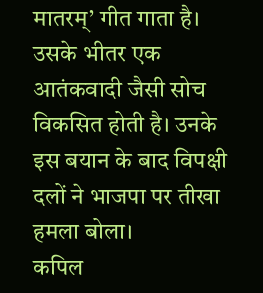मातरम्’ गीत गाता है। उसके भीतर एक आतंकवादी जैसी सोच विकसित होती है। उनके इस बयान के बाद विपक्षी दलों ने भाजपा पर तीखा हमला बोला।
कपिल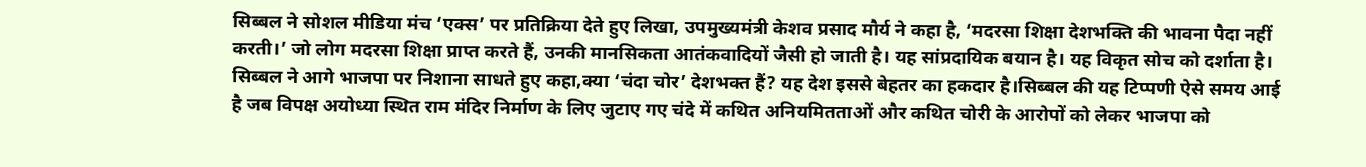सिब्बल ने सोशल मीडिया मंच ‘एक्स’ पर प्रतिक्रिया देते हुए लिखा, उपमुख्यमंत्री केशव प्रसाद मौर्य ने कहा है, ‘मदरसा शिक्षा देशभक्ति की भावना पैदा नहीं करती।’ जो लोग मदरसा शिक्षा प्राप्त करते हैं, उनकी मानसिकता आतंकवादियों जैसी हो जाती है। यह सांप्रदायिक बयान है। यह विकृत सोच को दर्शाता है।
सिब्बल ने आगे भाजपा पर निशाना साधते हुए कहा,क्या ‘चंदा चोर’ देशभक्त हैं? यह देश इससे बेहतर का हकदार है।सिब्बल की यह टिप्पणी ऐसे समय आई है जब विपक्ष अयोध्या स्थित राम मंदिर निर्माण के लिए जुटाए गए चंदे में कथित अनियमितताओं और कथित चोरी के आरोपों को लेकर भाजपा को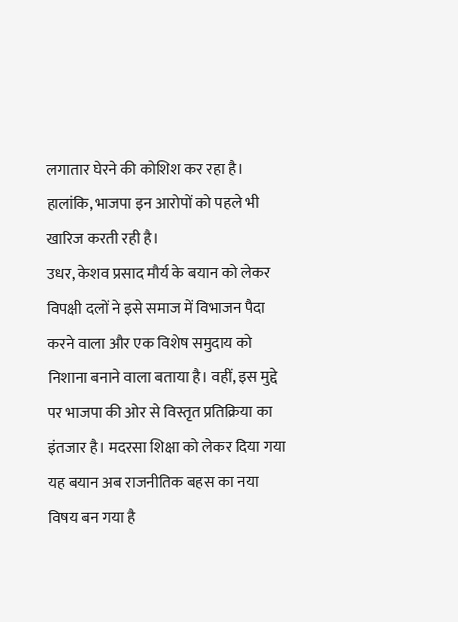लगातार घेरने की कोशिश कर रहा है। हालांकि, भाजपा इन आरोपों को पहले भी खारिज करती रही है।
उधर, केशव प्रसाद मौर्य के बयान को लेकर विपक्षी दलों ने इसे समाज में विभाजन पैदा करने वाला और एक विशेष समुदाय को निशाना बनाने वाला बताया है। वहीं, इस मुद्दे पर भाजपा की ओर से विस्तृत प्रतिक्रिया का इंतजार है। मदरसा शिक्षा को लेकर दिया गया यह बयान अब राजनीतिक बहस का नया विषय बन गया है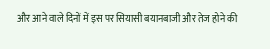और आने वाले दिनों में इस पर सियासी बयानबाजी और तेज होने की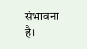संभावना है।